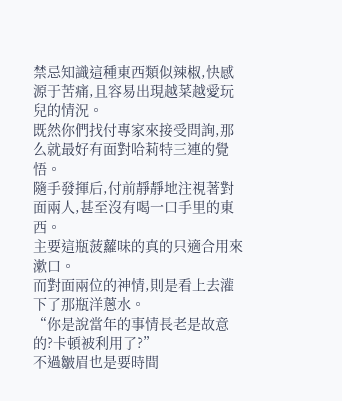禁忌知識這種東西類似辣椒,快感源于苦痛,且容易出現越菜越愛玩兒的情況。
既然你們找付專家來接受問詢,那么就最好有面對哈莉特三連的覺悟。
隨手發揮后,付前靜靜地注視著對面兩人,甚至沒有喝一口手里的東西。
主要這瓶菠蘿味的真的只適合用來漱口。
而對面兩位的神情,則是看上去灌下了那瓶洋蔥水。
“你是說當年的事情長老是故意的?卡頓被利用了?”
不過皺眉也是要時間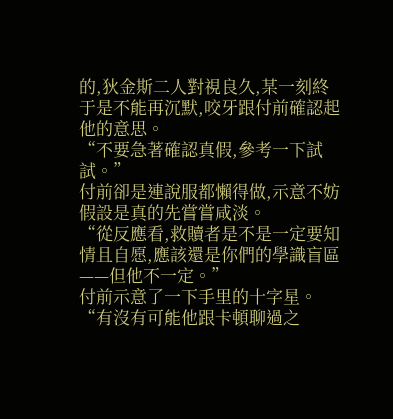的,狄金斯二人對視良久,某一刻終于是不能再沉默,咬牙跟付前確認起他的意思。
“不要急著確認真假,參考一下試試。”
付前卻是連說服都懶得做,示意不妨假設是真的先嘗嘗咸淡。
“從反應看,救贖者是不是一定要知情且自愿,應該還是你們的學識盲區——但他不一定。”
付前示意了一下手里的十字星。
“有沒有可能他跟卡頓聊過之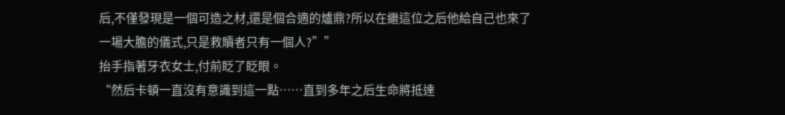后,不僅發現是一個可造之材,還是個合適的爐鼎?所以在繼這位之后他給自己也來了一場大膽的儀式,只是救贖者只有一個人?””
抬手指著牙衣女士,付前眨了眨眼。
“然后卡頓一直沒有意識到這一點……直到多年之后生命將抵達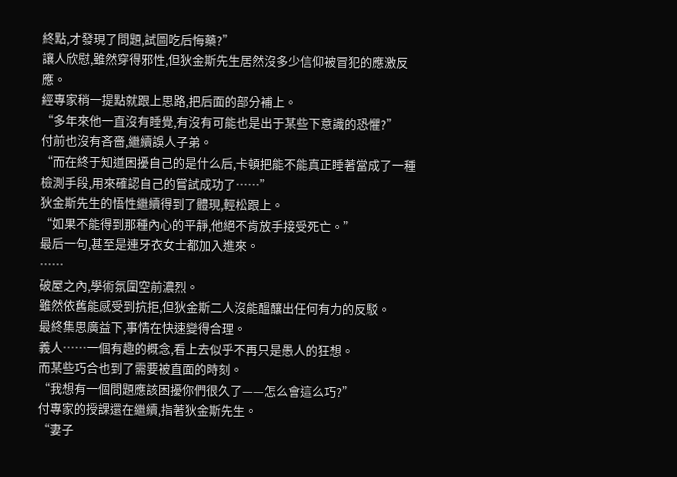終點,才發現了問題,試圖吃后悔藥?”
讓人欣慰,雖然穿得邪性,但狄金斯先生居然沒多少信仰被冒犯的應激反應。
經專家稍一提點就跟上思路,把后面的部分補上。
“多年來他一直沒有睡覺,有沒有可能也是出于某些下意識的恐懼?”
付前也沒有吝嗇,繼續誤人子弟。
“而在終于知道困擾自己的是什么后,卡頓把能不能真正睡著當成了一種檢測手段,用來確認自己的嘗試成功了……”
狄金斯先生的悟性繼續得到了體現,輕松跟上。
“如果不能得到那種內心的平靜,他絕不肯放手接受死亡。”
最后一句,甚至是連牙衣女士都加入進來。
……
破屋之內,學術氛圍空前濃烈。
雖然依舊能感受到抗拒,但狄金斯二人沒能醞釀出任何有力的反駁。
最終集思廣益下,事情在快速變得合理。
義人……一個有趣的概念,看上去似乎不再只是愚人的狂想。
而某些巧合也到了需要被直面的時刻。
“我想有一個問題應該困擾你們很久了——怎么會這么巧?”
付專家的授課還在繼續,指著狄金斯先生。
“妻子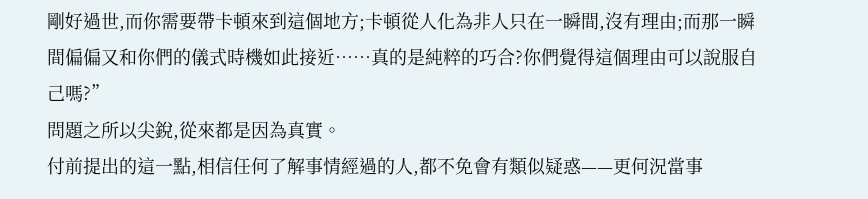剛好過世,而你需要帶卡頓來到這個地方;卡頓從人化為非人只在一瞬間,沒有理由;而那一瞬間偏偏又和你們的儀式時機如此接近……真的是純粹的巧合?你們覺得這個理由可以說服自己嗎?”
問題之所以尖銳,從來都是因為真實。
付前提出的這一點,相信任何了解事情經過的人,都不免會有類似疑惑——更何況當事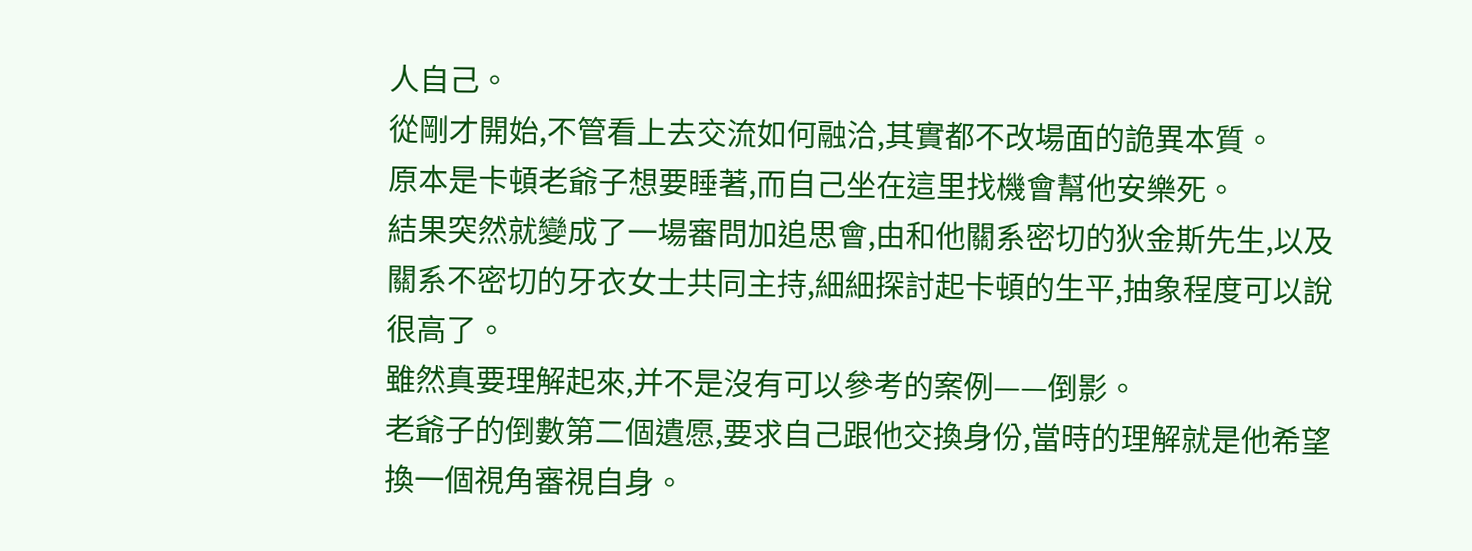人自己。
從剛才開始,不管看上去交流如何融洽,其實都不改場面的詭異本質。
原本是卡頓老爺子想要睡著,而自己坐在這里找機會幫他安樂死。
結果突然就變成了一場審問加追思會,由和他關系密切的狄金斯先生,以及關系不密切的牙衣女士共同主持,細細探討起卡頓的生平,抽象程度可以說很高了。
雖然真要理解起來,并不是沒有可以參考的案例——倒影。
老爺子的倒數第二個遺愿,要求自己跟他交換身份,當時的理解就是他希望換一個視角審視自身。